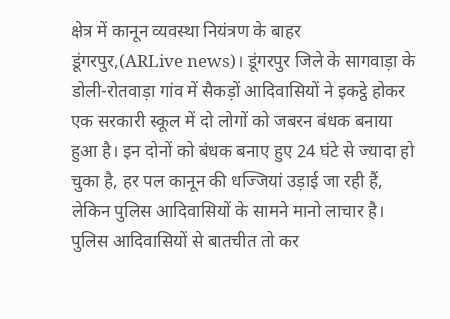क्षेत्र में कानून व्यवस्था नियंत्रण के बाहर
डूंगरपुर,(ARLive news)। डूंगरपुर जिले के सागवाड़ा के डोली-रोतवाड़ा गांव में सैकड़ों आदिवासियों ने इकट्ठे होकर एक सरकारी स्कूल में दो लोगों को जबरन बंधक बनाया हुआ है। इन दोनों को बंधक बनाए हुए 24 घंटे से ज्यादा हो चुका है, हर पल कानून की धज्जियां उड़ाई जा रही हैं, लेकिन पुलिस आदिवासियों के सामने मानो लाचार है। पुलिस आदिवासियों से बातचीत तो कर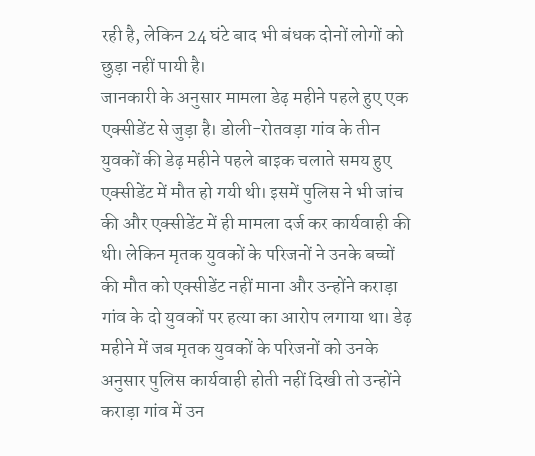रही है, लेकिन 24 घंटे बाद भी बंधक दोनों लोगों को छुड़ा नहीं पायी है।
जानकारी के अनुसार मामला डेढ़ महीने पहले हुए एक एक्सीडेंट से जुड़ा है। डोली-रोतवड़ा गांव के तीन युवकों की डेढ़ महीने पहले बाइक चलाते समय हुए एक्सीडेंट में मौत हो गयी थी। इसमें पुलिस ने भी जांच की और एक्सीडेंट में ही मामला दर्ज कर कार्यवाही की थी। लेकिन मृतक युवकों के परिजनों ने उनके बच्चों की मौत को एक्सीडेंट नहीं माना और उन्होंने कराड़ा गांव के दो युवकों पर हत्या का आरोप लगाया था। डेढ़ महीने में जब मृतक युवकों के परिजनों को उनके अनुसार पुलिस कार्यवाही होती नहीं दिखी तो उन्होंने कराड़ा गांव में उन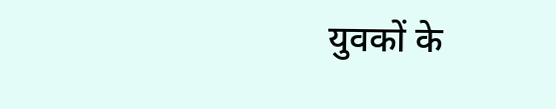युवकों के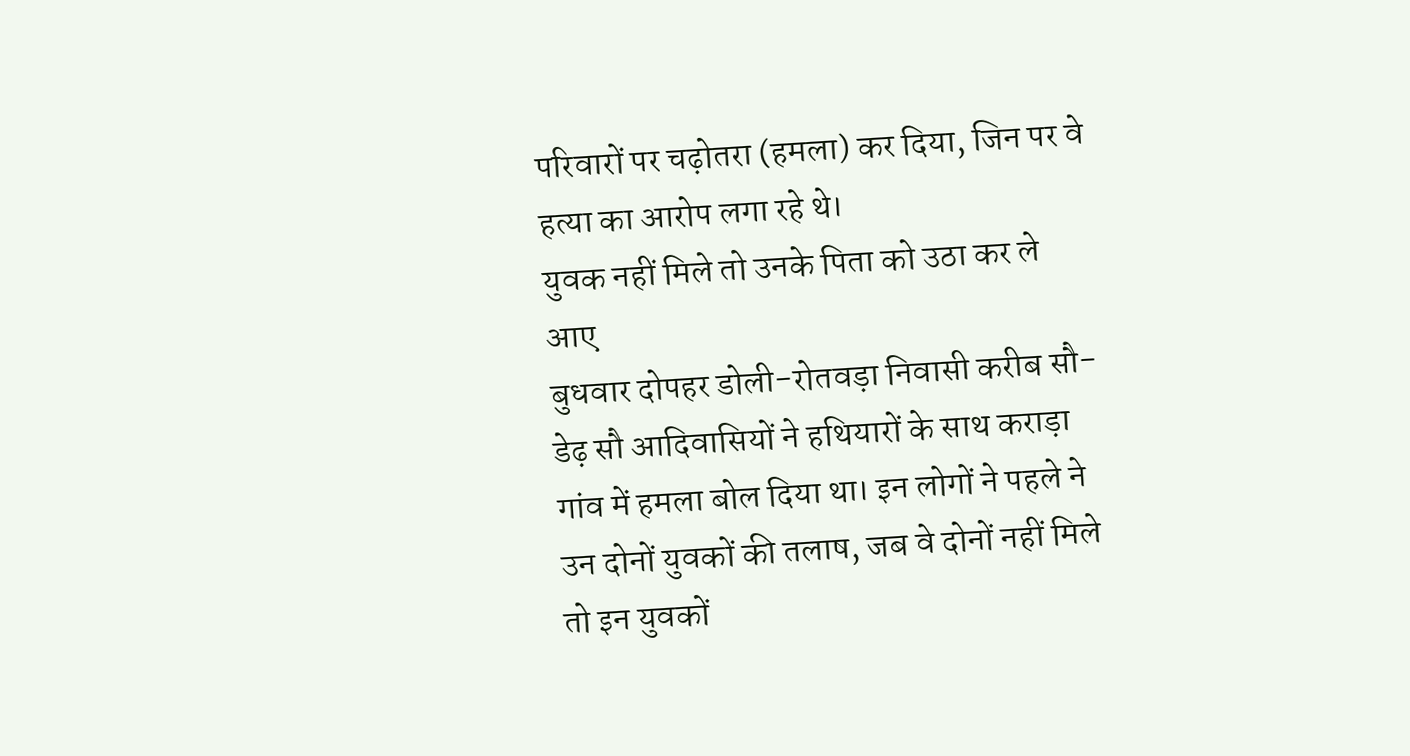परिवारों पर चढ़ोतरा (हमला) कर दिया, जिन पर वे हत्या का आरोप लगा रहे थे।
युवक नहीं मिले तो उनके पिता को उठा कर ले आए
बुधवार दोपहर डोली-रोतवड़ा निवासी करीब सौ-डेढ़ सौ आदिवासियों ने हथियारों के साथ कराड़ा गांव में हमला बोल दिया था। इन लोगों ने पहले ने उन दोनों युवकों की तलाष, जब वे दोनों नहीं मिले तो इन युवकों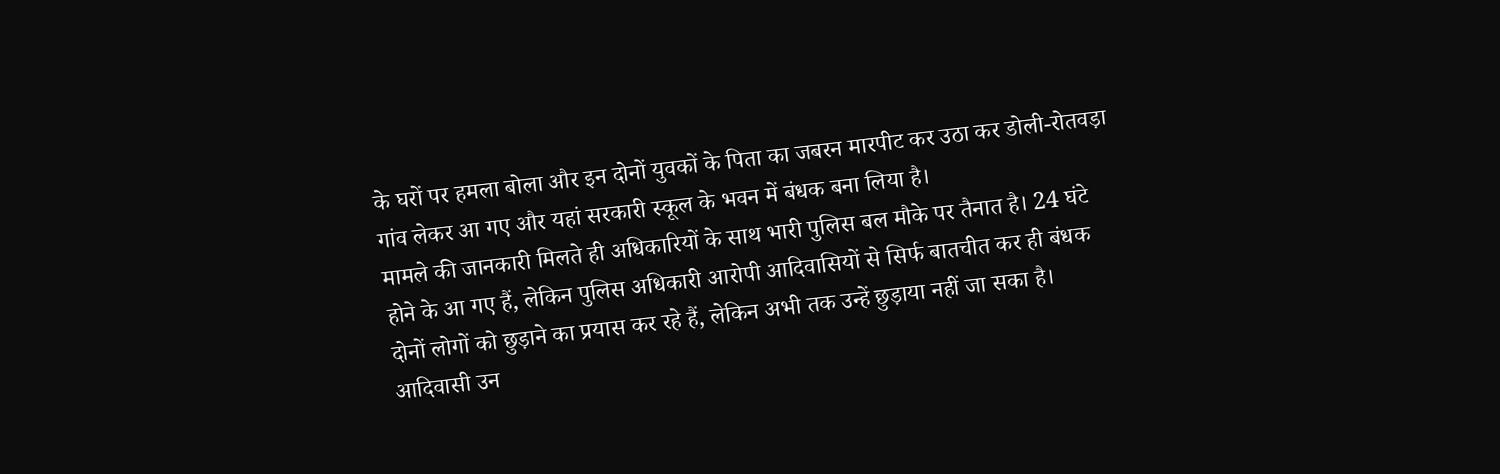के घरों पर हमला बोला और इन दोनों युवकों के पिता का जबरन मारपीट कर उठा कर डोली-रोतवड़ा गांव लेकर आ गए और यहां सरकारी स्कूल के भवन में बंधक बना लिया है।
मामले की जानकारी मिलते ही अधिकारियों के साथ भारी पुलिस बल मौके पर तैनात है। 24 घंटे होने के आ गए हैं, लेकिन पुलिस अधिकारी आरोपी आदिवासियों से सिर्फ बातचीत कर ही बंधक दोनों लोगों को छुड़ाने का प्रयास कर रहे हैं, लेकिन अभी तक उन्हें छुड़ाया नहीं जा सका है। आदिवासी उन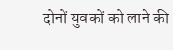दोनों युवकों को लाने की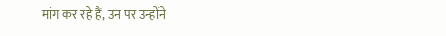मांग कर रहे हैं, उन पर उन्होंने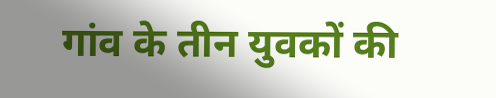गांव के तीन युवकों की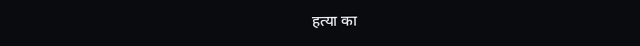हत्या का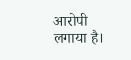आरोपी लगाया है।